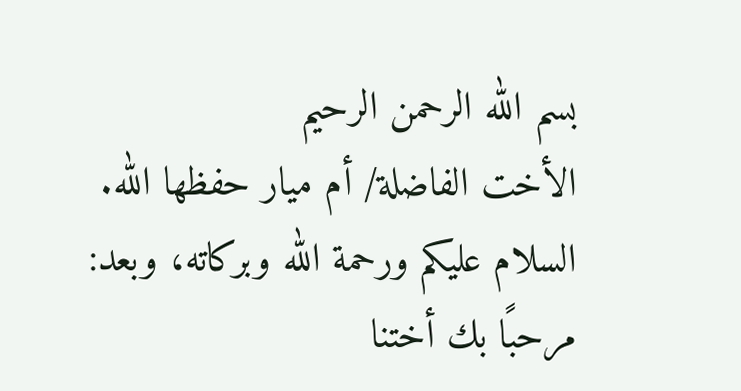بسم الله الرحمن الرحيم
الأخت الفاضلة/ أم ميار حفظها الله.
السلام عليكم ورحمة الله وبركاته، وبعد:
مرحبًا بك أختنا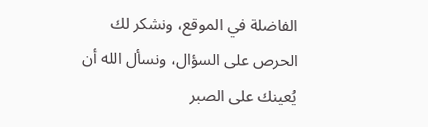الفاضلة في الموقع، ونشكر لك الحرص على السؤال، ونسأل الله أن يُعينك على الصبر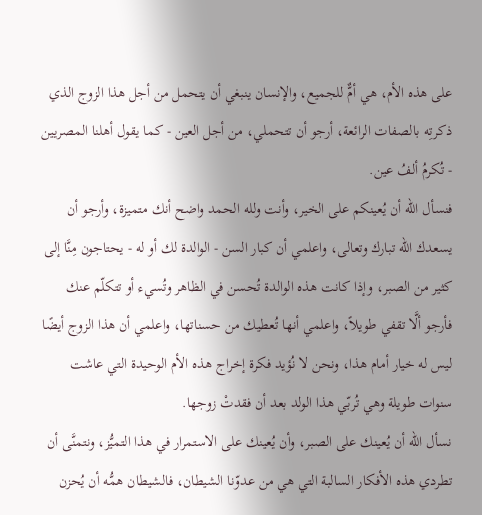على هذه الأم، هي أمٌّ للجميع، والإنسان ينبغي أن يتحمل من أجل هذا الزوج الذي ذكرتِه بالصفات الرائعة، أرجو أن تتحملي، من أجل العين - كما يقول أهلنا المصريين - تُكرمُ ألفُ عين.
فنسأل الله أن يُعينكم على الخير، وأنت ولله الحمد واضح أنك متميزة، وأرجو أن يسعدك الله تبارك وتعالى، واعلمي أن كبار السن - الوالدة لك أو له - يحتاجون مِنَّا إلى كثير من الصبر، وإذا كانت هذه الوالدة تُحسن في الظاهر وتُسيء أو تتكلّم عنك فأرجو ألَّا تقفي طويلاً، واعلمي أنها تُعطيك من حسناتها، واعلمي أن هذا الزوج أيضًا ليس له خيار أمام هذا، ونحن لا نُؤيد فكرة إخراج هذه الأم الوحيدة التي عاشت سنوات طويلة وهي تُربّي هذا الولد بعد أن فقدتْ زوجها.
نسأل الله أن يُعينك على الصبر، وأن يُعينك على الاستمرار في هذا التميُّز، ونتمنَّى أن تطردي هذه الأفكار السالبة التي هي من عدوّنا الشيطان، فالشيطان همُّه أن يُحزن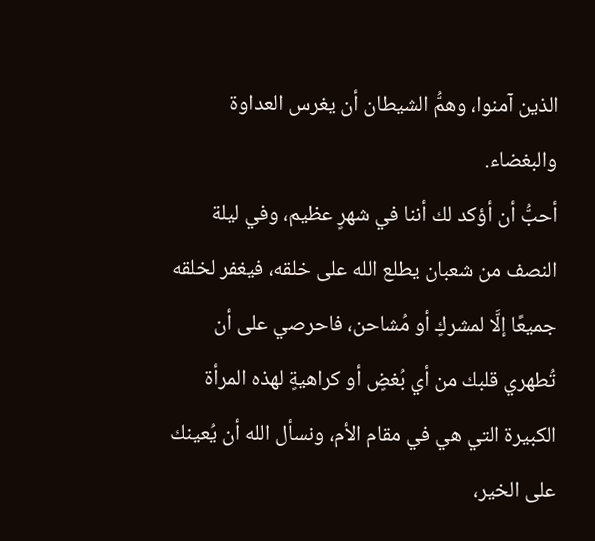الذين آمنوا، وهمُّ الشيطان أن يغرس العداوة والبغضاء.
أحبُّ أن أؤكد لك أننا في شهرٍ عظيم، وفي ليلة النصف من شعبان يطلع الله على خلقه، فيغفر لخلقه جميعًا إلَّا لمشركٍ أو مُشاحن، فاحرصي على أن تُطهري قلبك من أي بُغضٍ أو كراهيةٍ لهذه المرأة الكبيرة التي هي في مقام الأم، ونسأل الله أن يُعينك على الخير،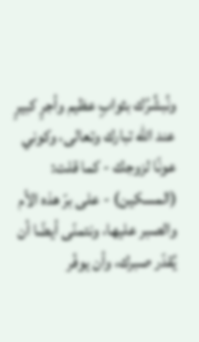ونُبشِّرُك بثوابٍ عظيم وأجرٍ كبيرٍ عند الله تبارك وتعالى، وكوني عونًا لزوجك - كما قلت: (المسكين) - على برّ هذه الأم والصبر عليها، ونتمنّى أيضًا أن يُقدّر صبرك، وأن يوفّر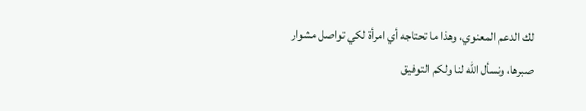لك الدعم المعنوي، وهذا ما تحتاجه أي امرأة لكي تواصل مشوار صبرها، ونسأل الله لنا ولكم التوفيق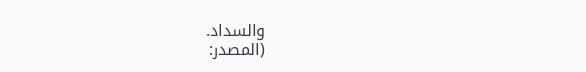والسداد.
(المصدر: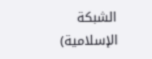الشبكة الإسلامية)